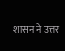शासन ने उत्तर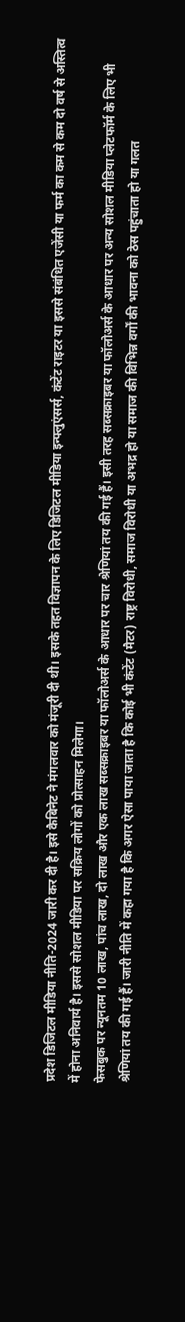प्रदेश डिजिटल मीडिया नीति-2024 जारी कर दी है। इसे कैबिनेट ने मंगलवार को मंजूरी दी थी। इसके तहत विज्ञापन के लिए डिजिटल मीडिया इन्फ्लुएंसर्स, कंटेंट राइटर या इससे संबंधित एजेंसी या फर्म का कम से कम दो वर्ष से अस्तित्व में होना अनिवार्य है। इससे सोशल मीडिया पर सक्रिय लोगों को प्रोत्साहन मिलेगा।
फेसबुक पर न्यूनतम 10 लाख, पांच लाख, दो लाख और एक लाख सब्सक्राइबर या फॉलोअर्स के आधार पर चार श्रेणियां तय की गई हैं। इसी तरह सब्सक्राइबर या फॉलोअर्स के आधार पर अन्य सोशल मीडिया प्लेटफॉर्म के लिए भी श्रेणियां तय की गई हैं। जारी नीति में कहा गया है कि अगर ऐसा पाया जाता है कि कोई भी कंटेंट (मैटर) राष्ट्र विरोधी, समाज विरोधी या अभद्र हो या समाज की विभिन्न वर्गों की भावना को ठेस पहुंचाता हो या गलत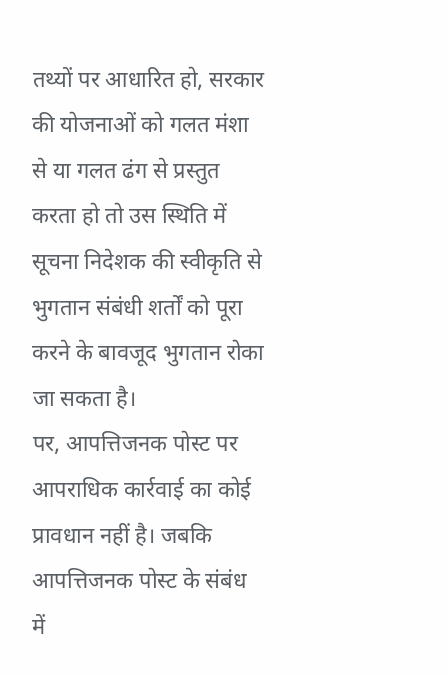तथ्यों पर आधारित हो, सरकार की योजनाओं को गलत मंशा से या गलत ढंग से प्रस्तुत करता हो तो उस स्थिति में सूचना निदेशक की स्वीकृति से भुगतान संबंधी शर्तों को पूरा करने के बावजूद भुगतान रोका जा सकता है।
पर, आपत्तिजनक पोस्ट पर आपराधिक कार्रवाई का कोई प्रावधान नहीं है। जबकि आपत्तिजनक पोस्ट के संबंध में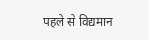पहले से विद्यमान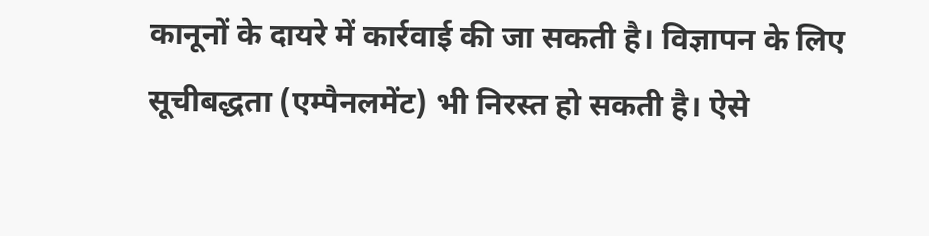कानूनों के दायरे में कार्रवाई की जा सकती है। विज्ञापन के लिए सूचीबद्धता (एम्पैनलमेंट) भी निरस्त हो सकती है। ऐसे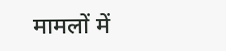मामलों में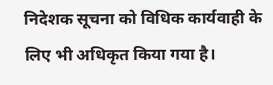निदेशक सूचना को विधिक कार्यवाही के लिए भी अधिकृत किया गया है।